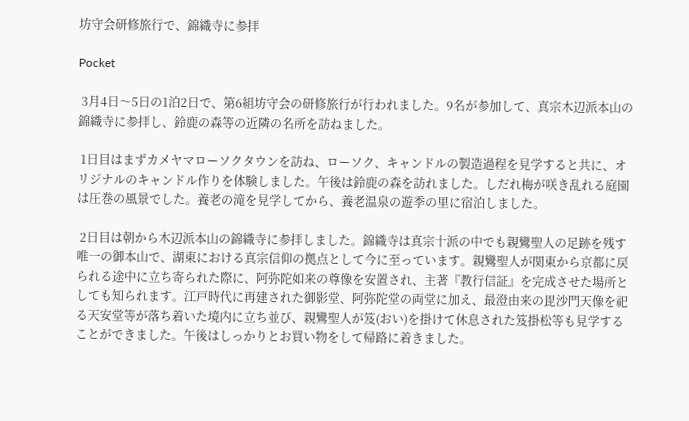坊守会研修旅行で、錦織寺に参拝

Pocket

 3月4日〜5日の1泊2日で、第6組坊守会の研修旅行が行われました。9名が参加して、真宗木辺派本山の錦織寺に参拝し、鈴鹿の森等の近隣の名所を訪ねました。

 1日目はまずカメヤマローソクタウンを訪ね、ローソク、キャンドルの製造過程を見学すると共に、オリジナルのキャンドル作りを体験しました。午後は鈴鹿の森を訪れました。しだれ梅が咲き乱れる庭園は圧巻の風景でした。養老の滝を見学してから、養老温泉の遊季の里に宿泊しました。

 2日目は朝から木辺派本山の錦織寺に参拝しました。錦織寺は真宗十派の中でも親鸞聖人の足跡を残す唯一の御本山で、湖東における真宗信仰の拠点として今に至っています。親鸞聖人が関東から京都に戻られる途中に立ち寄られた際に、阿弥陀如来の尊像を安置され、主著『教行信証』を完成させた場所としても知られます。江戸時代に再建された御影堂、阿弥陀堂の両堂に加え、最澄由来の毘沙門天像を祀る天安堂等が落ち着いた境内に立ち並び、親鸞聖人が笈(おい)を掛けて休息された笈掛松等も見学することができました。午後はしっかりとお買い物をして帰路に着きました。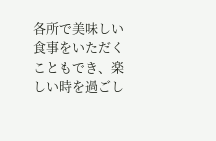各所で美味しい食事をいただくこともでき、楽しい時を過ごし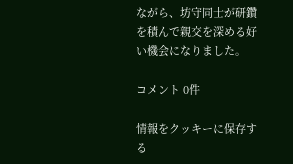ながら、坊守同士が研鑽を積んで親交を深める好い機会になりました。

コメント 0件

情報をクッキーに保存する